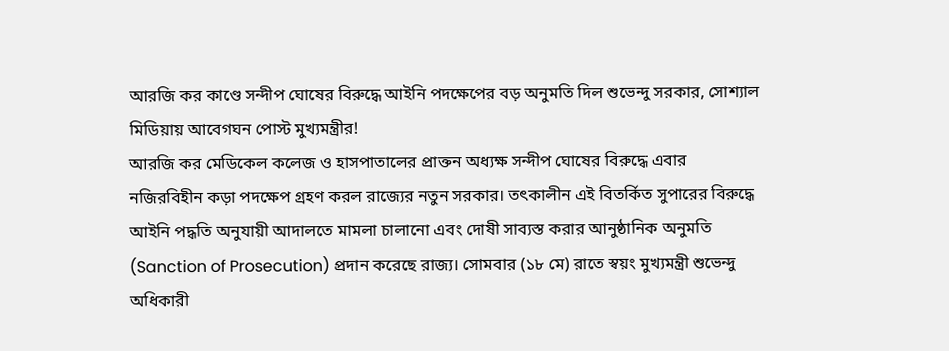আরজি কর কাণ্ডে সন্দীপ ঘোষের বিরুদ্ধে আইনি পদক্ষেপের বড় অনুমতি দিল শুভেন্দু সরকার, সোশ্যাল মিডিয়ায় আবেগঘন পোস্ট মুখ্যমন্ত্রীর!
আরজি কর মেডিকেল কলেজ ও হাসপাতালের প্রাক্তন অধ্যক্ষ সন্দীপ ঘোষের বিরুদ্ধে এবার নজিরবিহীন কড়া পদক্ষেপ গ্রহণ করল রাজ্যের নতুন সরকার। তৎকালীন এই বিতর্কিত সুপারের বিরুদ্ধে আইনি পদ্ধতি অনুযায়ী আদালতে মামলা চালানো এবং দোষী সাব্যস্ত করার আনুষ্ঠানিক অনুমতি (Sanction of Prosecution) প্রদান করেছে রাজ্য। সোমবার (১৮ মে) রাতে স্বয়ং মুখ্যমন্ত্রী শুভেন্দু অধিকারী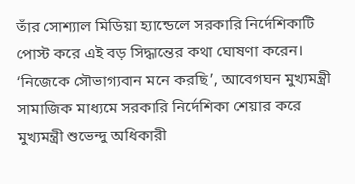তাঁর সোশ্যাল মিডিয়া হ্যান্ডেলে সরকারি নির্দেশিকাটি পোস্ট করে এই বড় সিদ্ধান্তের কথা ঘোষণা করেন।
‘নিজেকে সৌভাগ্যবান মনে করছি’, আবেগঘন মুখ্যমন্ত্রী
সামাজিক মাধ্যমে সরকারি নির্দেশিকা শেয়ার করে মুখ্যমন্ত্রী শুভেন্দু অধিকারী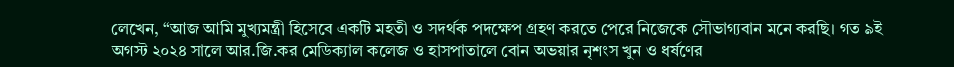লেখেন, “আজ আমি মুখ্যমন্ত্রী হিসেবে একটি মহতী ও সদর্থক পদক্ষেপ গ্রহণ করতে পেরে নিজেকে সৌভাগ্যবান মনে করছি। গত ৯ই অগস্ট ২০২৪ সালে আর.জি.কর মেডিক্যাল কলেজ ও হাসপাতালে বোন অভয়ার নৃশংস খুন ও ধর্ষণের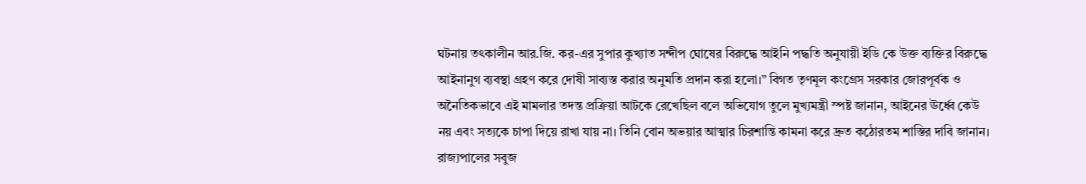ঘটনায় তৎকালীন আর.জি. কর-এর সুপার কুখ্যাত সন্দীপ ঘোষের বিরুদ্ধে আইনি পদ্ধতি অনুযায়ী ইডি কে উক্ত ব্যক্তির বিরুদ্ধে আইনানুগ ব্যবস্থা গ্রহণ করে দোষী সাব্যস্ত করার অনুমতি প্রদান করা হলো।” বিগত তৃণমূল কংগ্রেস সরকার জোরপূর্বক ও অনৈতিকভাবে এই মামলার তদন্ত প্রক্রিয়া আটকে রেখেছিল বলে অভিযোগ তুলে মুখ্যমন্ত্রী স্পষ্ট জানান, আইনের ঊর্ধ্বে কেউ নয় এবং সত্যকে চাপা দিয়ে রাখা যায় না। তিনি বোন অভয়ার আত্মার চিরশান্তি কামনা করে দ্রুত কঠোরতম শাস্তির দাবি জানান।
রাজ্যপালের সবুজ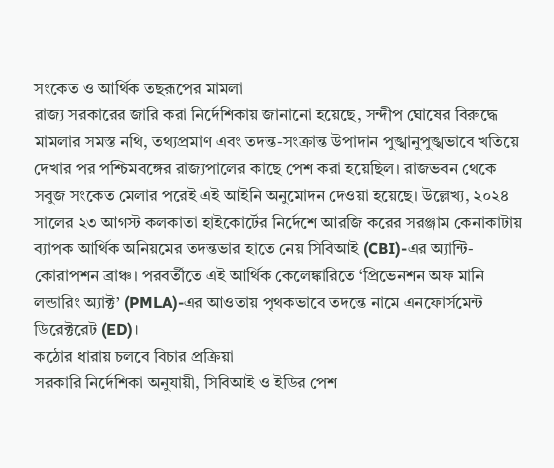সংকেত ও আর্থিক তছরূপের মামলা
রাজ্য সরকারের জারি করা নির্দেশিকায় জানানো হয়েছে, সন্দীপ ঘোষের বিরুদ্ধে মামলার সমস্ত নথি, তথ্যপ্রমাণ এবং তদন্ত-সংক্রান্ত উপাদান পুঙ্খানুপুঙ্খভাবে খতিয়ে দেখার পর পশ্চিমবঙ্গের রাজ্যপালের কাছে পেশ করা হয়েছিল। রাজভবন থেকে সবুজ সংকেত মেলার পরেই এই আইনি অনুমোদন দেওয়া হয়েছে। উল্লেখ্য, ২০২৪ সালের ২৩ আগস্ট কলকাতা হাইকোর্টের নির্দেশে আরজি করের সরঞ্জাম কেনাকাটায় ব্যাপক আর্থিক অনিয়মের তদন্তভার হাতে নেয় সিবিআই (CBI)-এর অ্যান্টি-কোরাপশন ব্রাঞ্চ। পরবর্তীতে এই আর্থিক কেলেঙ্কারিতে ‘প্রিভেনশন অফ মানি লন্ডারিং অ্যাক্ট’ (PMLA)-এর আওতায় পৃথকভাবে তদন্তে নামে এনফোর্সমেন্ট ডিরেক্টরেট (ED)।
কঠোর ধারায় চলবে বিচার প্রক্রিয়া
সরকারি নির্দেশিকা অনুযায়ী, সিবিআই ও ইডির পেশ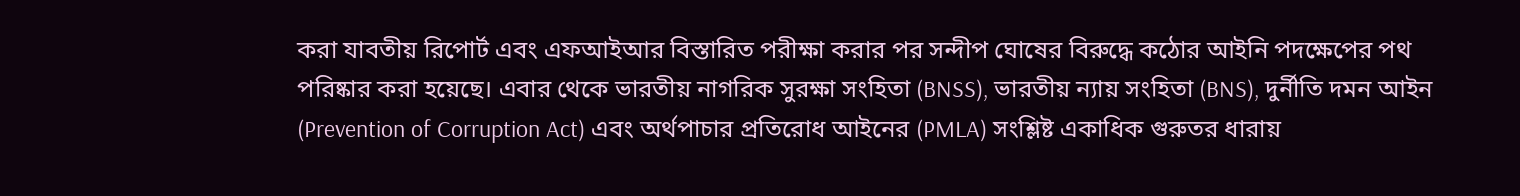করা যাবতীয় রিপোর্ট এবং এফআইআর বিস্তারিত পরীক্ষা করার পর সন্দীপ ঘোষের বিরুদ্ধে কঠোর আইনি পদক্ষেপের পথ পরিষ্কার করা হয়েছে। এবার থেকে ভারতীয় নাগরিক সুরক্ষা সংহিতা (BNSS), ভারতীয় ন্যায় সংহিতা (BNS), দুর্নীতি দমন আইন (Prevention of Corruption Act) এবং অর্থপাচার প্রতিরোধ আইনের (PMLA) সংশ্লিষ্ট একাধিক গুরুতর ধারায়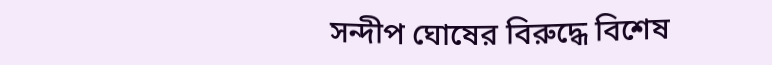সন্দীপ ঘোষের বিরুদ্ধে বিশেষ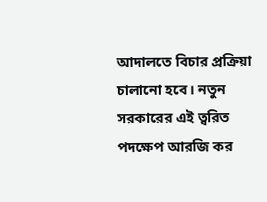আদালতে বিচার প্রক্রিয়া চালানো হবে। নতুন সরকারের এই ত্বরিত পদক্ষেপ আরজি কর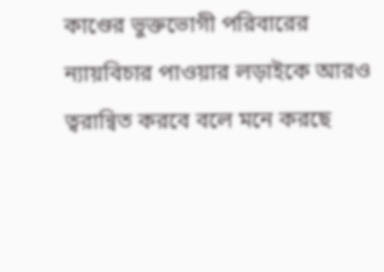কাণ্ডের ভুক্তভোগী পরিবারের ন্যায়বিচার পাওয়ার লড়াইকে আরও ত্বরান্বিত করবে বলে মনে করছে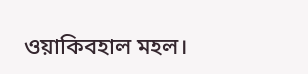ওয়াকিবহাল মহল।